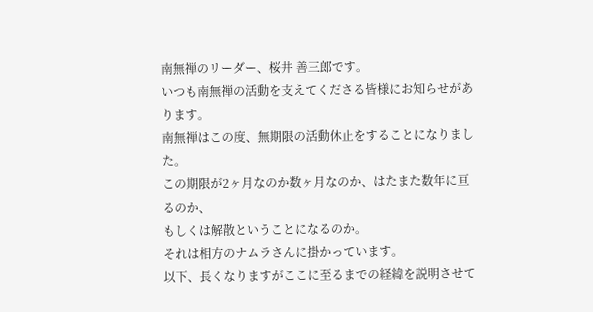南無禅のリーダー、桜井 善三郎です。
いつも南無禅の活動を支えてくださる皆様にお知らせがあります。
南無禅はこの度、無期限の活動休止をすることになりました。
この期限が2ヶ月なのか数ヶ月なのか、はたまた数年に亘るのか、
もしくは解散ということになるのか。
それは相方のナムラさんに掛かっています。
以下、長くなりますがここに至るまでの経緯を説明させて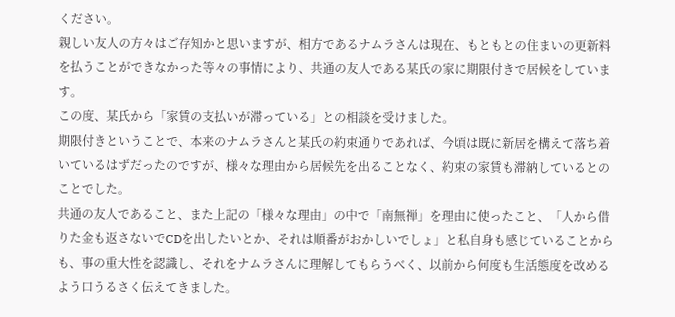ください。
親しい友人の方々はご存知かと思いますが、相方であるナムラさんは現在、もともとの住まいの更新料を払うことができなかった等々の事情により、共通の友人である某氏の家に期限付きで居候をしています。
この度、某氏から「家賃の支払いが滞っている」との相談を受けました。
期限付きということで、本来のナムラさんと某氏の約束通りであれば、今頃は既に新居を構えて落ち着いているはずだったのですが、様々な理由から居候先を出ることなく、約束の家賃も滞納しているとのことでした。
共通の友人であること、また上記の「様々な理由」の中で「南無禅」を理由に使ったこと、「人から借りた金も返さないでCDを出したいとか、それは順番がおかしいでしょ」と私自身も感じていることからも、事の重大性を認識し、それをナムラさんに理解してもらうべく、以前から何度も生活態度を改めるよう口うるさく伝えてきました。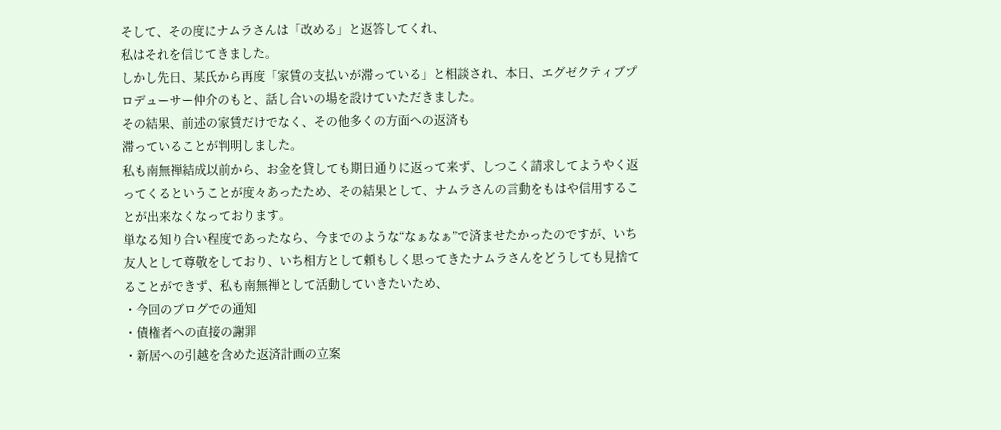そして、その度にナムラさんは「改める」と返答してくれ、
私はそれを信じてきました。
しかし先日、某氏から再度「家賃の支払いが滞っている」と相談され、本日、エグゼクティブプロデューサー仲介のもと、話し合いの場を設けていただきました。
その結果、前述の家賃だけでなく、その他多くの方面への返済も
滞っていることが判明しました。
私も南無禅結成以前から、お金を貸しても期日通りに返って来ず、しつこく請求してようやく返ってくるということが度々あったため、その結果として、ナムラさんの言動をもはや信用することが出来なくなっております。
単なる知り合い程度であったなら、今までのような“なぁなぁ”で済ませたかったのですが、いち友人として尊敬をしており、いち相方として頼もしく思ってきたナムラさんをどうしても見捨てることができず、私も南無禅として活動していきたいため、
・今回のブログでの通知
・債権者への直接の謝罪
・新居への引越を含めた返済計画の立案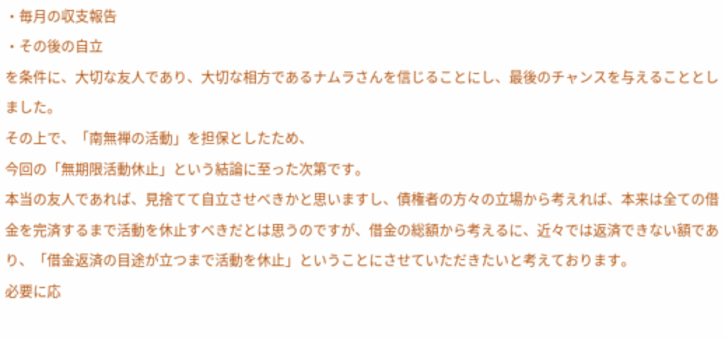・毎月の収支報告
・その後の自立
を条件に、大切な友人であり、大切な相方であるナムラさんを信じることにし、最後のチャンスを与えることとしました。
その上で、「南無禅の活動」を担保としたため、
今回の「無期限活動休止」という結論に至った次第です。
本当の友人であれば、見捨てて自立させべきかと思いますし、債権者の方々の立場から考えれば、本来は全ての借金を完済するまで活動を休止すべきだとは思うのですが、借金の総額から考えるに、近々では返済できない額であり、「借金返済の目途が立つまで活動を休止」ということにさせていただきたいと考えております。
必要に応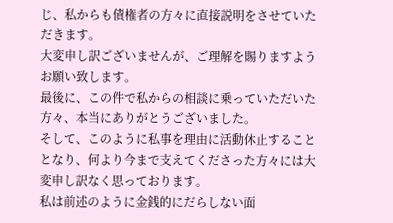じ、私からも債権者の方々に直接説明をさせていただきます。
大変申し訳ございませんが、ご理解を賜りますようお願い致します。
最後に、この件で私からの相談に乗っていただいた方々、本当にありがとうございました。
そして、このように私事を理由に活動休止することとなり、何より今まで支えてくださった方々には大変申し訳なく思っております。
私は前述のように金銭的にだらしない面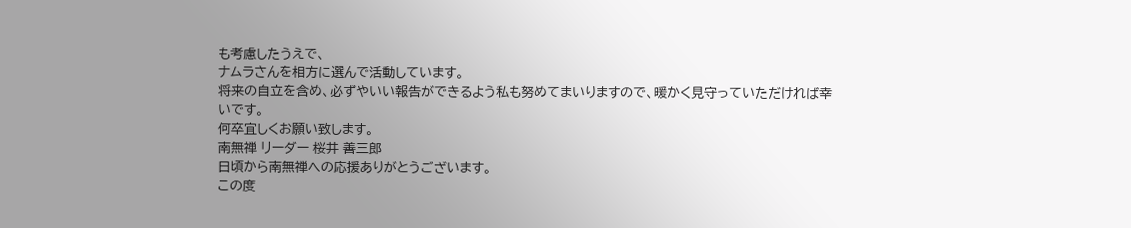も考慮したうえで、
ナムラさんを相方に選んで活動しています。
将来の自立を含め、必ずやいい報告ができるよう私も努めてまいりますので、暖かく見守っていただければ幸いです。
何卒宜しくお願い致します。
南無禅 リーダー 桜井 善三郎
日頃から南無禅への応援ありがとうございます。
この度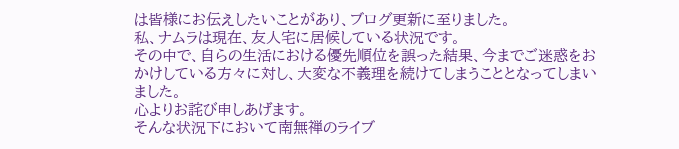は皆様にお伝えしたいことがあり、ブログ更新に至りました。
私、ナムラは現在、友人宅に居候している状況です。
その中で、自らの生活における優先順位を誤った結果、今までご迷惑をおかけしている方々に対し、大変な不義理を続けてしまうこととなってしまいました。
心よりお詫び申しあげます。
そんな状況下において南無禅のライブ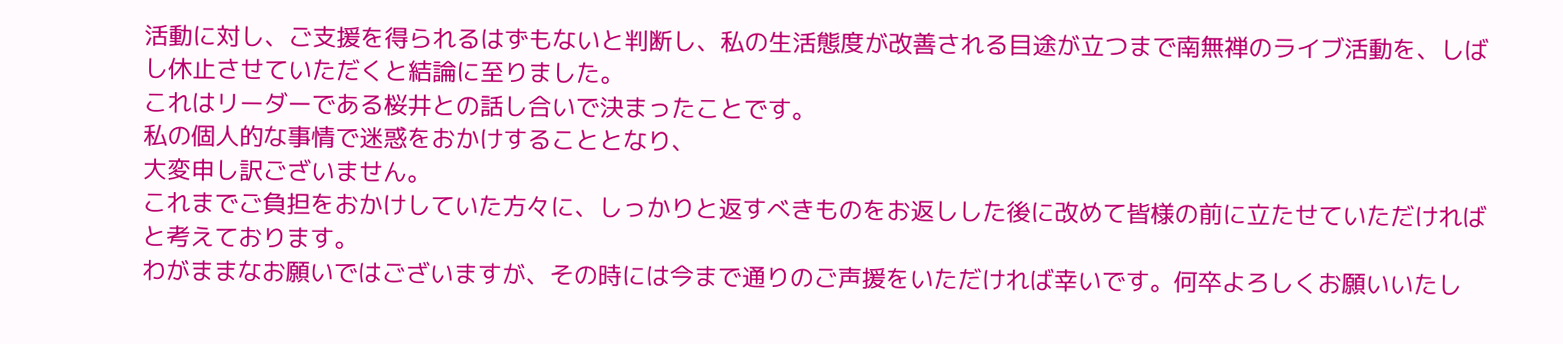活動に対し、ご支援を得られるはずもないと判断し、私の生活態度が改善される目途が立つまで南無禅のライブ活動を、しばし休止させていただくと結論に至りました。
これはリーダーである桜井との話し合いで決まったことです。
私の個人的な事情で迷惑をおかけすることとなり、
大変申し訳ございません。
これまでご負担をおかけしていた方々に、しっかりと返すべきものをお返しした後に改めて皆様の前に立たせていただければと考えております。
わがままなお願いではございますが、その時には今まで通りのご声援をいただければ幸いです。何卒よろしくお願いいたし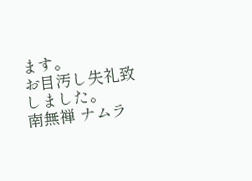ます。
お目汚し失礼致しました。
南無禅 ナムラ